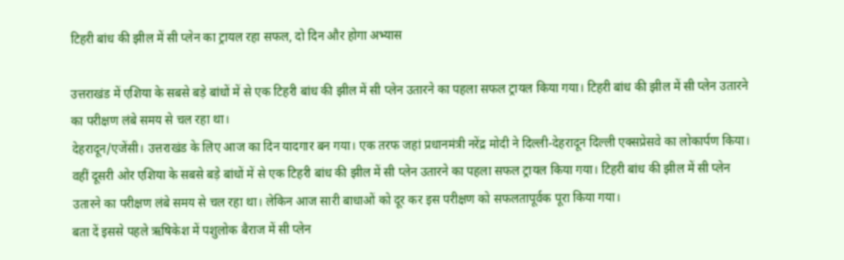टिहरी बांध की झील में सी प्लेन का ट्रायल रहा सफल, दो दिन और होगा अभ्यास

उत्तराखंड में एशिया के सबसे बड़े बांधों में से एक टिहरी बांध की झील में सी प्लेन उतारने का पहला सफल ट्रायल किया गया। टिहरी बांध की झील में सी प्लेन उतारने का परीक्षण लंबे समय से चल रहा था।
देहरादून/एजेंसी। उत्तराखंड के लिए आज का दिन यादगार बन गया। एक तरफ जहां प्रधानमंत्री नरेंद्र मोदी ने दिल्ली-देहरादून दिल्ली एक्सप्रेसवे का लोकार्पण किया। वहीं दूसरी ओर एशिया के सबसे बड़े बांधों में से एक टिहरी बांध की झील में सी प्लेन उतारने का पहला सफल ट्रायल किया गया। टिहरी बांध की झील में सी प्लेन उतारने का परीक्षण लंबे समय से चल रहा था। लेकिन आज सारी बाधाओं को दूर कर इस परीक्षण को सफलतापूर्वक पूरा किया गया।
बता दें इससे पहले ऋषिकेश में पशुलोक बैराज में सी प्लेन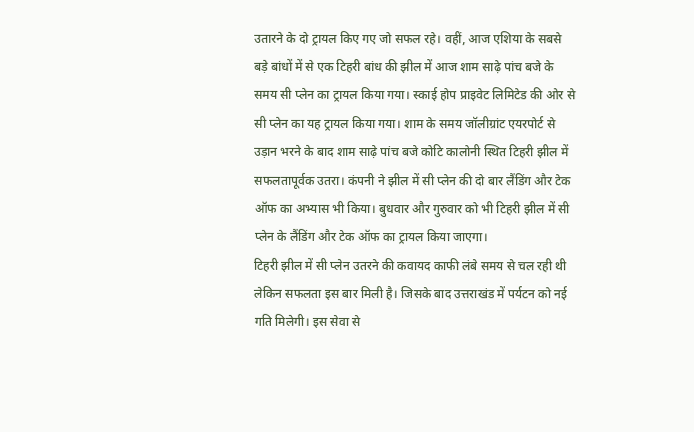उतारने के दो ट्रायल किए गए जो सफल रहे। वहीं, आज एशिया के सबसे बड़े बांधों में से एक टिहरी बांध की झील में आज शाम साढ़े पांच बजे के समय सी प्लेन का ट्रायल किया गया। स्काई होप प्राइवेट लिमिटेड की ओर से सी प्लेन का यह ट्रायल किया गया। शाम के समय जॉलीग्रांट एयरपोर्ट से उड़ान भरने के बाद शाम साढ़े पांच बजे कोटि कालोनी स्थित टिहरी झील में सफलतापूर्वक उतरा। कंपनी ने झील में सी प्लेन की दो बार लैंडिंग और टेक ऑफ का अभ्यास भी किया। बुधवार और गुरुवार को भी टिहरी झील में सी प्लेन के लैंडिंग और टेक ऑफ का ट्रायल किया जाएगा।
टिहरी झील में सी प्लेन उतरने की कवायद काफी लंबे समय से चल रही थी लेकिन सफलता इस बार मिली है। जिसके बाद उत्तराखंड में पर्यटन को नई गति मिलेगी। इस सेवा से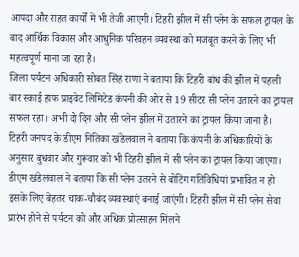आपदा और राहत कार्यों में भी तेजी आएगी। टिहरी झील में सी प्लेन के सफल ट्रायल के बाद आर्थिक विकास और आधुनिक परिवहन व्यवस्था को मजबूत करने के लिए भी महत्वपूर्ण माना जा रहा है।
जिला पर्यटन अधिकारी सोबत सिंह राणा ने बताया कि टिहरी बांध की झील में पहली बार स्काई हाफ प्राइवेट लिमिटेड कंपनी की ओर से 19 सीटर सी प्लेन उतारने का ट्रायल सफल रहा। अभी दो दिन और सी प्लेन झील में उतारने का ट्रायल किया जाना है।
टिहरी जनपद के डीएम नितिका खंडेलवाल ने बताया कि कंपनी के अधिकारियों के अनुसार बुधवार और गुरूवार को भी टिहरी झील में सी प्लेन का ट्रायल किया जाएगा। डीएम खंडेलवाल ने बताया कि सी प्लेन उतरने से बोटिंग गतिविधियां प्रभावित न हो इसके लिए बेहतर चाक-चौबंद व्यवस्थाएं बनाई जाएंगी। टिहरी झील में सी प्लेन सेवा प्रारंभ होने से पर्यटन को और अधिक प्रोत्साहन मिलने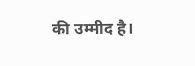की उम्मीद है।